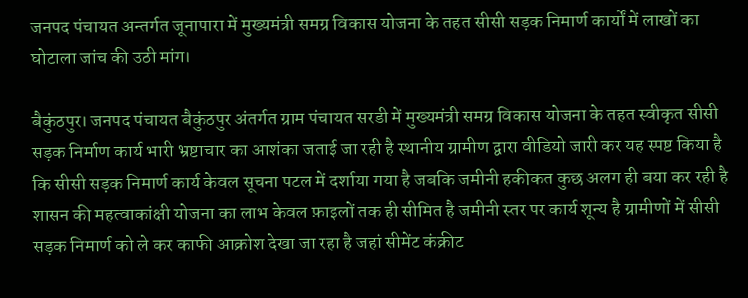जनपद पंचायत अन्तर्गत जूनापारा में मुख्यमंत्री समग्र विकास योजना के तहत सीसी सड़क निमार्ण कार्यों में लाखों का घोटाला जांच की उठी मांग।

बैकुंठपुर। जनपद पंचायत बैकुंठपुर अंतर्गत ग्राम पंचायत सरडी में मुख्यमंत्री समग्र विकास योजना के तहत स्वीकृत सीसी सड़क निर्माण कार्य भारी भ्रष्टाचार का आशंका जताई जा रही है स्थानीय ग्रामीण द्वारा वीडियो जारी कर यह स्पष्ट किया है कि सीसी सड़क निमार्ण कार्य केवल सूचना पटल में दर्शाया गया है जबकि जमीनी हकीकत कुछ अलग ही बया कर रही है शासन की महत्वाकांक्षी योजना का लाभ केवल फ़ाइलों तक ही सीमित है जमीनी स्तर पर कार्य शून्य है ग्रामीणों में सीसी सड़क निमार्ण को ले कर काफी आक्रोश देखा जा रहा है जहां सीमेंट कंक्रीट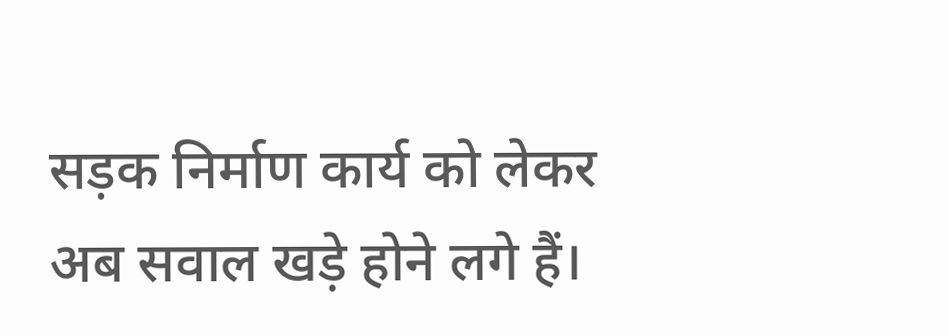सड़क निर्माण कार्य को लेकर अब सवाल खड़े होने लगे हैं।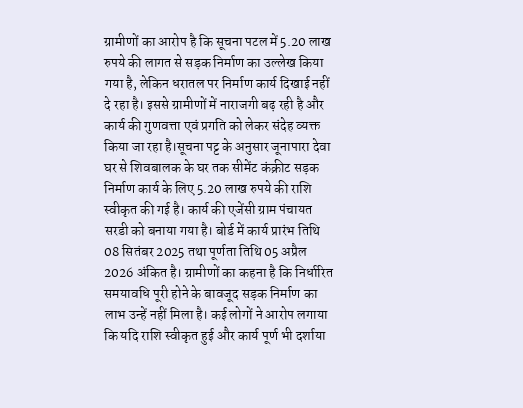ग्रामीणों का आरोप है कि सूचना पटल में 5.20 लाख रुपये की लागत से सड़क निर्माण का उल्लेख किया गया है, लेकिन धरातल पर निर्माण कार्य दिखाई नहीं दे रहा है। इससे ग्रामीणों में नाराजगी बढ़ रही है और कार्य की गुणवत्ता एवं प्रगति को लेकर संदेह व्यक्त किया जा रहा है।सूचना पट्ट के अनुसार जूनापारा देवा घर से शिवबालक के घर तक सीमेंट कंक्रीट सड़क निर्माण कार्य के लिए 5.20 लाख रुपये की राशि स्वीकृत की गई है। कार्य की एजेंसी ग्राम पंचायत सरडी को बनाया गया है। बोर्ड में कार्य प्रारंभ तिथि 08 सितंबर 2025 तथा पूर्णता तिथि 05 अप्रैल 2026 अंकित है। ग्रामीणों का कहना है कि निर्धारित समयावधि पूरी होने के बावजूद सड़क निर्माण का लाभ उन्हें नहीं मिला है। कई लोगों ने आरोप लगाया कि यदि राशि स्वीकृत हुई और कार्य पूर्ण भी दर्शाया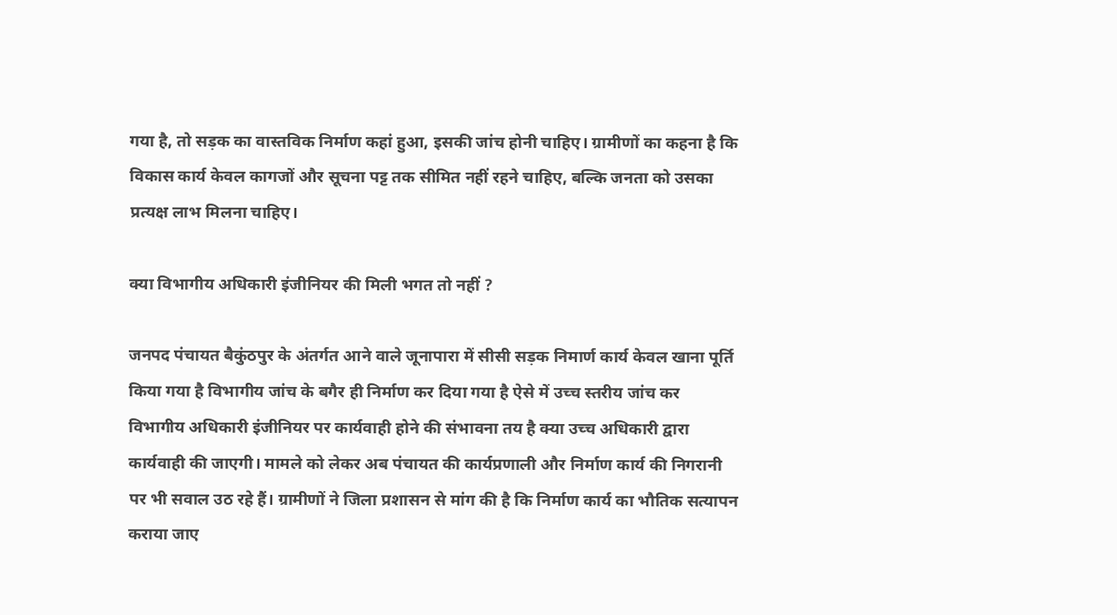गया है, तो सड़क का वास्तविक निर्माण कहां हुआ, इसकी जांच होनी चाहिए। ग्रामीणों का कहना है कि विकास कार्य केवल कागजों और सूचना पट्ट तक सीमित नहीं रहने चाहिए, बल्कि जनता को उसका प्रत्यक्ष लाभ मिलना चाहिए।

क्या विभागीय अधिकारी इंजीनियर की मिली भगत तो नहीं ?

जनपद पंचायत बैकुंठपुर के अंतर्गत आने वाले जूनापारा में सीसी सड़क निमार्ण कार्य केवल खाना पूर्ति किया गया है विभागीय जांच के बगैर ही निर्माण कर दिया गया है ऐसे में उच्च स्तरीय जांच कर विभागीय अधिकारी इंजीनियर पर कार्यवाही होने की संभावना तय है क्या उच्च अधिकारी द्वारा कार्यवाही की जाएगी। मामले को लेकर अब पंचायत की कार्यप्रणाली और निर्माण कार्य की निगरानी पर भी सवाल उठ रहे हैं। ग्रामीणों ने जिला प्रशासन से मांग की है कि निर्माण कार्य का भौतिक सत्यापन कराया जाए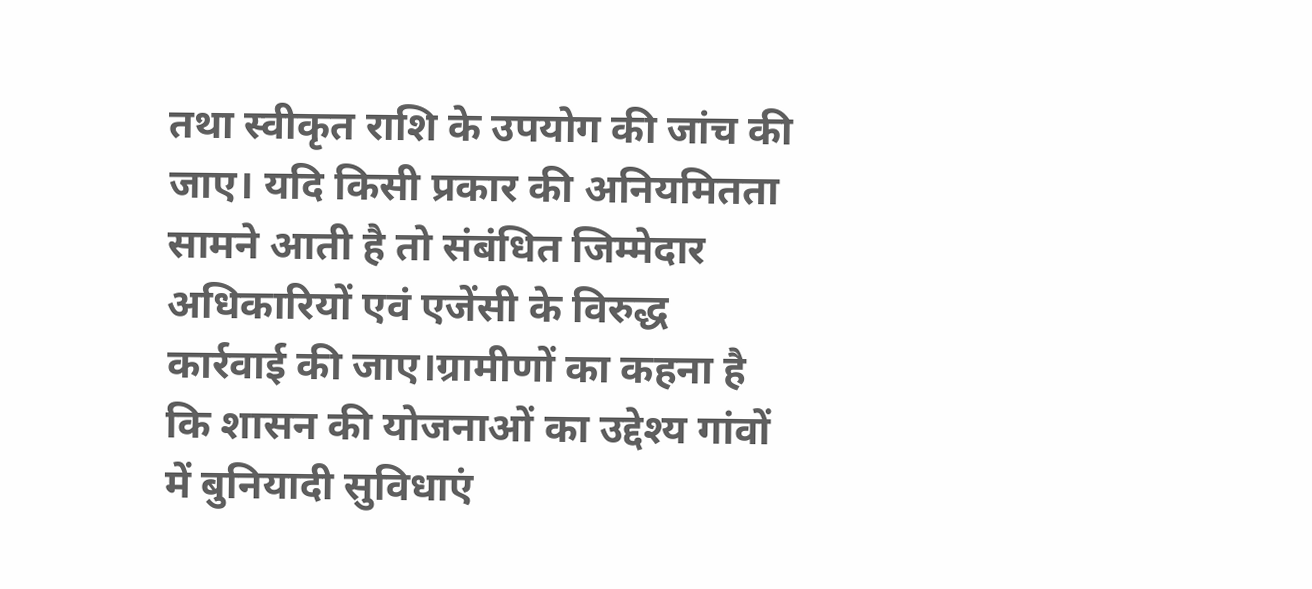तथा स्वीकृत राशि के उपयोग की जांच की जाए। यदि किसी प्रकार की अनियमितता सामने आती है तो संबंधित जिम्मेदार अधिकारियों एवं एजेंसी के विरुद्ध कार्रवाई की जाए।ग्रामीणों का कहना है कि शासन की योजनाओं का उद्देश्य गांवों में बुनियादी सुविधाएं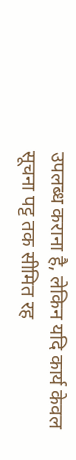उपलब्ध कराना है, लेकिन यदि कार्य केवल सूचना पट्ट तक सीमित रह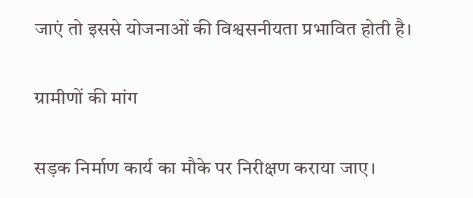जाएं तो इससे योजनाओं की विश्वसनीयता प्रभावित होती है।

ग्रामीणों की मांग

सड़क निर्माण कार्य का मौके पर निरीक्षण कराया जाए।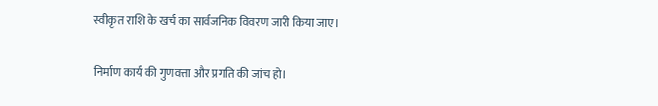स्वीकृत राशि के खर्च का सार्वजनिक विवरण जारी किया जाए।

निर्माण कार्य की गुणवत्ता और प्रगति की जांच हो।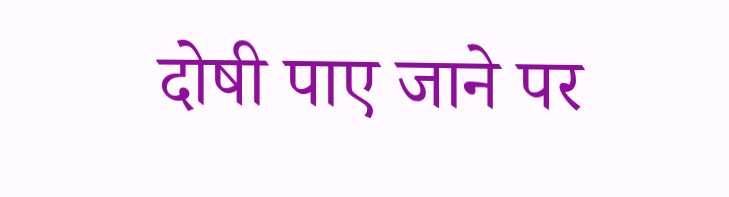दोषी पाए जाने पर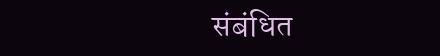संबंधित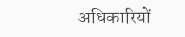अधिकारियों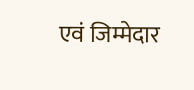एवं जिम्मेदार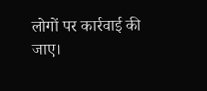लोगों पर कार्रवाई की जाए।